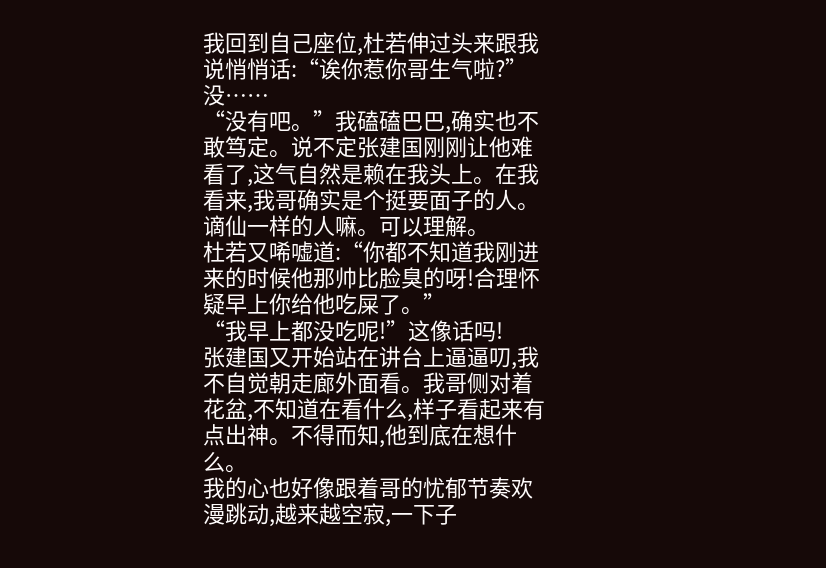我回到自己座位,杜若伸过头来跟我说悄悄话:“诶你惹你哥生气啦?”
没……
“没有吧。”我磕磕巴巴,确实也不敢笃定。说不定张建国刚刚让他难看了,这气自然是赖在我头上。在我看来,我哥确实是个挺要面子的人。
谪仙一样的人嘛。可以理解。
杜若又唏嘘道:“你都不知道我刚进来的时候他那帅比脸臭的呀!合理怀疑早上你给他吃屎了。”
“我早上都没吃呢!”这像话吗!
张建国又开始站在讲台上逼逼叨,我不自觉朝走廊外面看。我哥侧对着花盆,不知道在看什么,样子看起来有点出神。不得而知,他到底在想什么。
我的心也好像跟着哥的忧郁节奏欢漫跳动,越来越空寂,一下子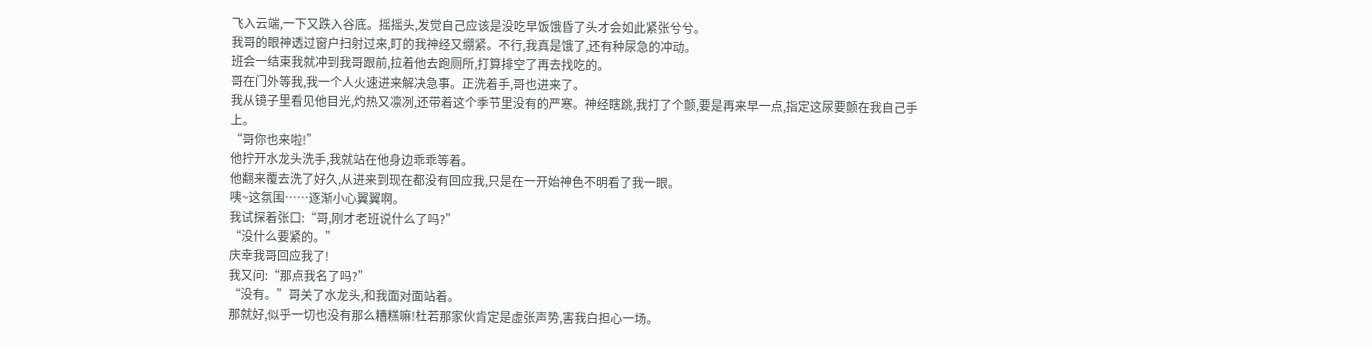飞入云端,一下又跌入谷底。摇摇头,发觉自己应该是没吃早饭饿昏了头才会如此紧张兮兮。
我哥的眼神透过窗户扫射过来,盯的我神经又绷紧。不行,我真是饿了,还有种尿急的冲动。
班会一结束我就冲到我哥跟前,拉着他去跑厕所,打算排空了再去找吃的。
哥在门外等我,我一个人火速进来解决急事。正洗着手,哥也进来了。
我从镜子里看见他目光,灼热又凛冽,还带着这个季节里没有的严寒。神经瞎跳,我打了个颤,要是再来早一点,指定这尿要颤在我自己手上。
“哥你也来啦!”
他拧开水龙头洗手,我就站在他身边乖乖等着。
他翻来覆去洗了好久,从进来到现在都没有回应我,只是在一开始神色不明看了我一眼。
咦~这氛围……逐渐小心翼翼啊。
我试探着张口:“哥,刚才老班说什么了吗?”
“没什么要紧的。”
庆幸我哥回应我了!
我又问:“那点我名了吗?”
“没有。”哥关了水龙头,和我面对面站着。
那就好,似乎一切也没有那么糟糕嘛!杜若那家伙肯定是虚张声势,害我白担心一场。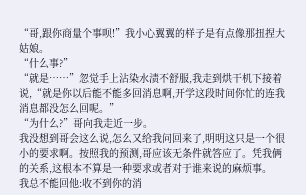“哥,跟你商量个事呗!”我小心翼翼的样子是有点像那扭捏大姑娘。
“什么事?”
“就是……”忽觉手上沾染水渍不舒服,我走到烘干机下接着说,“就是你以后能不能多回消息啊,开学这段时间你忙的连我消息都没怎么回呢。”
“为什么?”哥向我走近一步。
我没想到哥会这么说,怎么又给我问回来了,明明这只是一个很小的要求啊。按照我的预测,哥应该无条件就答应了。凭我俩的关系,这根本不算是一种要求或者对于谁来说的麻烦事。
我总不能回他:收不到你的消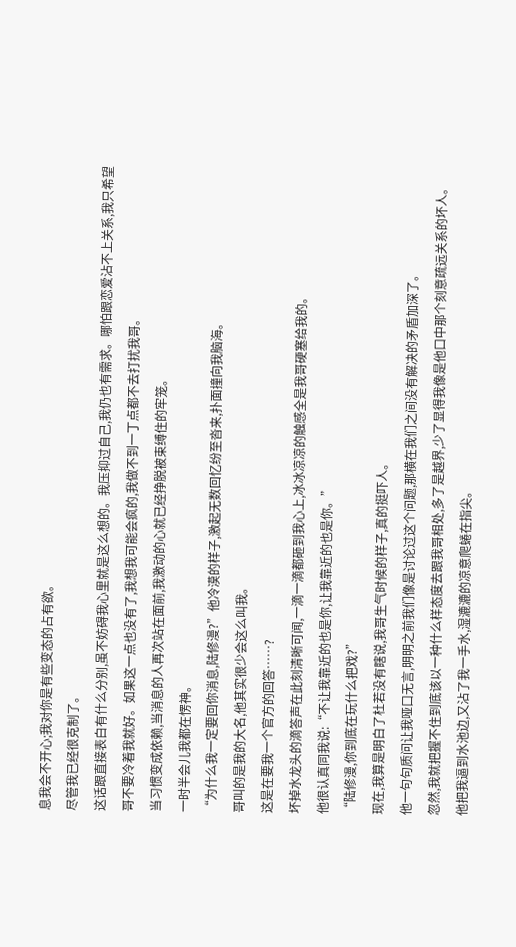息我会不开心;我对你是有些变态的占有欲。
尽管我已经很克制了。
这话跟直接表白有什么分别,虽不妨碍我心里就是这么想的。我压抑过自己,我仍也有需求。哪怕跟恋爱沾不上关系,我只希望哥不要冷着我就好。如果这一点也没有了,我想我可能会疯的,我做不到一丁点都不去打扰我哥。
当习惯变成依赖,当消息的人再次站在面前,我激动的心就已经挣脱被束缚住的牢笼。
一时半会儿我都在愣神。
“为什么我一定要回你消息,陆修漫?”他冷漠的样子,激起无数回忆纷至沓来,扑面撞向我脑海。
哥叫的是我的大名,他其实很少会这么叫我。
这是在要我一个官方的回答……?
坏掉水龙头的滴答声在此刻清晰可闻,一滴一滴都砸到我心上,冰冰凉凉的触感全是我哥硬塞给我的。
他很认真同我说:“不让我靠近的也是你,让我靠近的也是你。”
“陆修漫,你到底在玩什么把戏?”
现在,我算是明白了杜若没有瞎说,我哥生气时候的样子,真的挺吓人。
他一句句质问让我哑口无言,明明之前我们像是讨论过这个问题,那横在我们之间没有解决的矛盾加深了。
忽然,我就把握不住到底该以一种什么样态度去跟我哥相处,多了是越界,少了显得我像是他口中那个刻意疏远关系的坏人。
他把我逼到水池边,又沾了我一手水,湿漉漉的凉意爬蜷在指尖。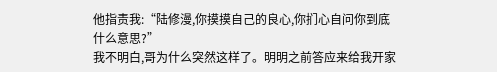他指责我:“陆修漫,你摸摸自己的良心,你扪心自问你到底什么意思?”
我不明白,哥为什么突然这样了。明明之前答应来给我开家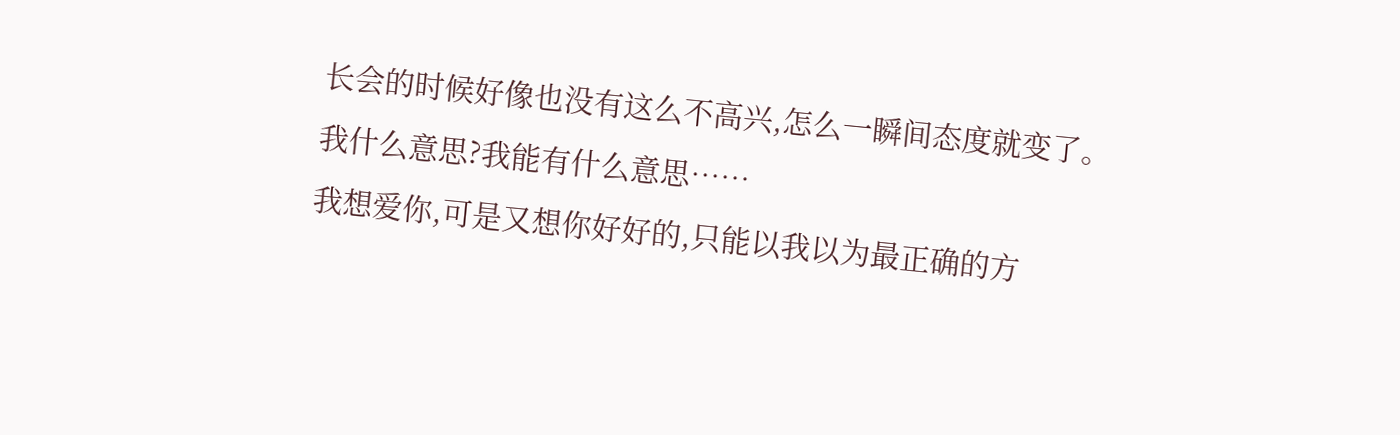长会的时候好像也没有这么不高兴,怎么一瞬间态度就变了。
我什么意思?我能有什么意思……
我想爱你,可是又想你好好的,只能以我以为最正确的方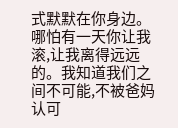式默默在你身边。哪怕有一天你让我滚,让我离得远远的。我知道我们之间不可能,不被爸妈认可